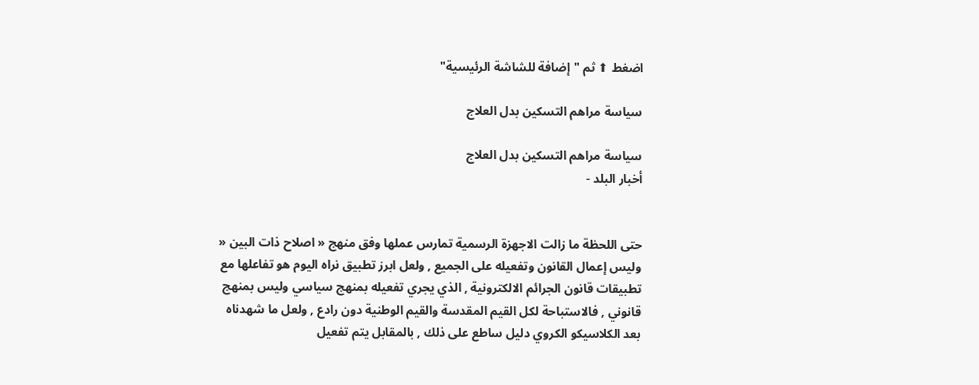اضغط ⬆ ثم "إضافة للشاشة الرئيسية"

سياسة مراهم التسكين بدل العلاج

سياسة مراهم التسكين بدل العلاج
أخبار البلد -


حتى اللحظة ما زالت الاجهزة الرسمية تمارس عملها وفق منهج « اصلاح ذات البين « وليس إعمال القانون وتفعيله على الجميع , ولعل ابرز تطبيق نراه اليوم هو تفاعلها مع تطبيقات قانون الجرائم الالكترونية , الذي يجري تفعيله بمنهج سياسي وليس بمنهج قانوني , فالاستباحة لكل القيم المقدسة والقيم الوطنية دون رادع , ولعل ما شهدناه بعد الكلاسيكو الكروي دليل ساطع على ذلك , بالمقابل يتم تفعيل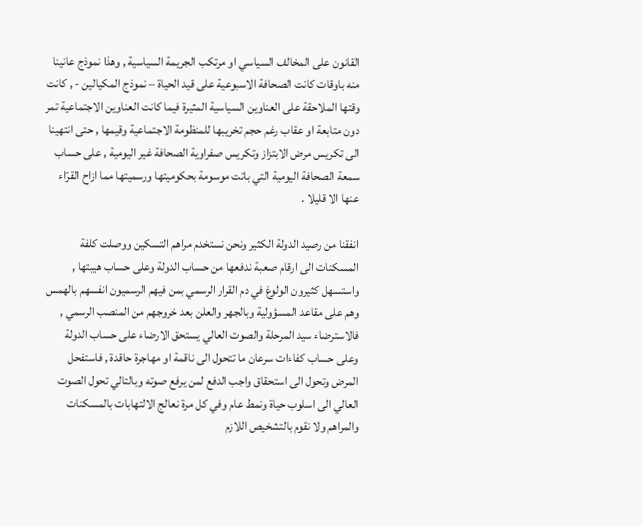القانون على المخالف السياسي او مرتكب الجريمة السياسية , وهذا نموذج عانينا منه باوقات كانت الصحافة الاسبوعية على قيد الحياة – نموذج المكيالين - , كانت وقتها الملاحقة على العناوين السياسية المثيرة فيما كانت العناوين الاجتماعية تمر دون متابعة او عقاب رغم حجم تخريبها للمنظومة الاجتماعية وقيمها , حتى انتهينا الى تكريس مرض الابتزاز وتكريس صفراوية الصحافة غير اليومية , على حساب سمعة الصحافة اليومية التي باتت موسومة بحكوميتها ورسميتها مما ازاح القرّاء عنها الا قليلا .

انفقنا من رصيد الدولة الكثير ونحن نستخدم مراهم التسكين ووصلت كلفة المسكنات الى ارقام صعبة ندفعها من حساب الدولة وعلى حساب هيبتها , واستسهل كثيرون الولوغ في دم القرار الرسمي بمن فيهم الرسميون انفسهم بالهمس وهم على مقاعد المسؤولية وبالجهر والعلن بعد خروجهم من المنصب الرسمي , فالاسترضاء سيد المرحلة والصوت العالي يستحق الارضاء على حساب الدولة وعلى حساب كفاءات سرعان ما تتحول الى ناقمة او مهاجرة حاقدة , فاستفحل المرض وتحول الى استحقاق واجب الدفع لمن يرفع صوته وبالتالي تحول الصوت العالي الى اسلوب حياة ونمط عام وفي كل مرة نعالج الالتهابات بالمسكنات والمراهم ولا نقوم بالتشخيص اللازم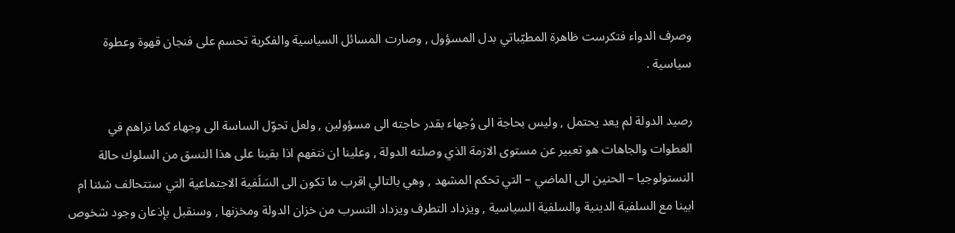وصرف الدواء فتكرست ظاهرة المطيّباتي بدل المسؤول , وصارت المسائل السياسية والفكرية تحسم على فنجان قهوة وعطوة سياسية .

رصيد الدولة لم يعد يحتمل , وليس بحاجة الى وُجهاء بقدر حاجته الى مسؤولين , ولعل تحوّل الساسة الى وجهاء كما نراهم في العطوات والجاهات هو تعبير عن مستوى الازمة الذي وصلته الدولة , وعلينا ان نتفهم اذا بقينا على هذا النسق من السلوك حالة النستولوجيا – الحنين الى الماضي – التي تحكم المشهد , وهي بالتالي اقرب ما تكون الى السَلَفية الاجتماعية التي ستتحالف شئنا ام ابينا مع السلفية الدينية والسلفية السياسية , ويزداد التطرف ويزداد التسرب من خزان الدولة ومخزنها , وسنقبل بإذعان وجود شخوص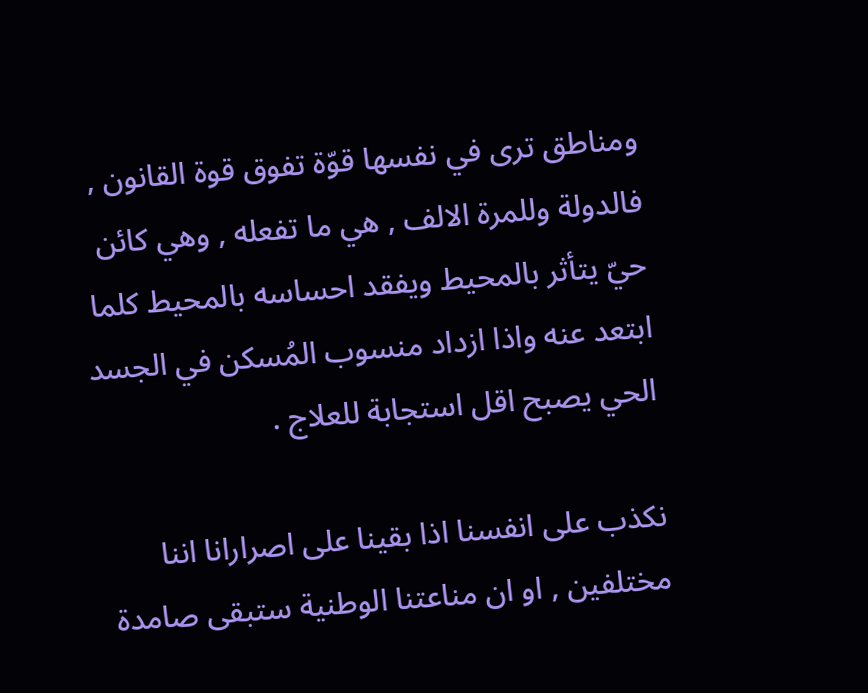ومناطق ترى في نفسها قوّة تفوق قوة القانون , فالدولة وللمرة الالف , هي ما تفعله , وهي كائن حيّ يتأثر بالمحيط ويفقد احساسه بالمحيط كلما ابتعد عنه واذا ازداد منسوب المُسكن في الجسد الحي يصبح اقل استجابة للعلاج .

نكذب على انفسنا اذا بقينا على اصرارانا اننا مختلفين , او ان مناعتنا الوطنية ستبقى صامدة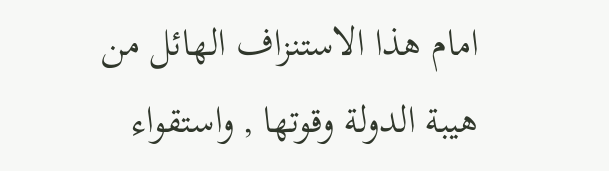امام هذا الاستنزاف الهائل من هيبة الدولة وقوتها , واستقواء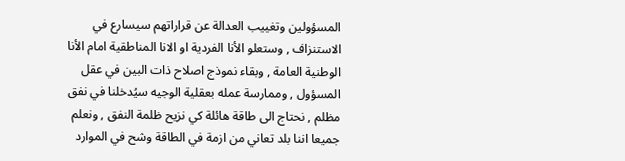المسؤولين وتغييب العدالة عن قراراتهم سيسارع في الاستنزاف , وستعلو الأنا الفردية او الانا المناطقية امام الأنا الوطنية العامة , وبقاء نموذج اصلاح ذات البين في عقل المسؤول , وممارسة عمله بعقلية الوجيه سيُدخلنا في نفق مظلم , نحتاج الى طاقة هائلة كي نزيح ظلمة النفق , ونعلم جميعا اننا بلد تعاني من ازمة في الطاقة وشح في الموارد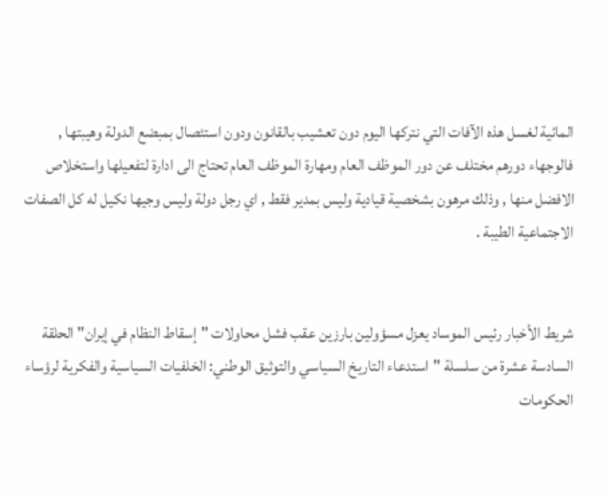المائية لغسل هذه الآفات التي نتركها اليوم دون تعشيب بالقانون ودون استئصال بمبضع الدولة وهيبتها , فالوجهاء دورهم مختلف عن دور الموظف العام ومهارة الموظف العام تحتاج الى ادارة لتفعيلها واستخلاص الافضل منها , وذلك مرهون بشخصية قيادية وليس بمدير فقط , اي رجل دولة وليس وجيها نكيل له كل الصفات الاجتماعية الطيبة .


شريط الأخبار رئيس الموساد يعزل مسؤولين بارزين عقب فشل محاولات "إسقاط النظام في إيران" الحلقة السادسة عشرة من سلسلة "استدعاء التاريخ السياسي والتوثيق الوطني: الخلفيات السياسية والفكرية لرؤساء الحكومات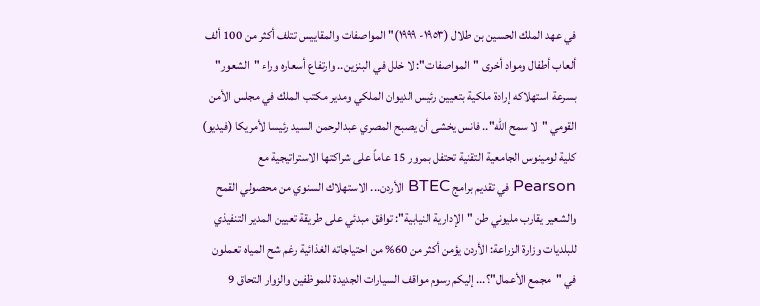في عهد الملك الحسين بن طلال (١٩٥٣- ١٩٩٩)" المواصفات والمقاييس تتلف أكثر من 100 ألف ألعاب أطفال ومواد أخرى "المواصفات": لا خلل في البنزين.. وارتفاع أسعاره وراء "الشعور" بسرعة استهلاكه إرادة ملكية بتعيين رئيس الديوان الملكي ومدير مكتب الملك في مجلس الأمن القومي "لا سمح الله".. فانس يخشى أن يصبح المصري عبدالرحمن السيد رئيسا لأمريكا (فيديو) كلية لومينوس الجامعية التقنية تحتفل بمرور 15 عاماً على شراكتها الاستراتيجية مع Pearson في تقديم برامج BTEC الأردن... الاستهلاك السنوي من محصولي القمح والشعير يقارب مليوني طن "الإدارية النيابية": توافق مبدئي على طريقة تعيين المدير التنفيذي للبلديات وزارة الزراعة: الأردن يؤمن أكثر من 60% من احتياجاته الغذائية رغم شح المياه تعملون في "مجمع الأعمال"؟... إليكم رسوم مواقف السيارات الجديدة للموظفين والزوار التحاق 9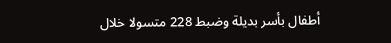أطفال بأسر بديلة وضبط 228 متسولا خلال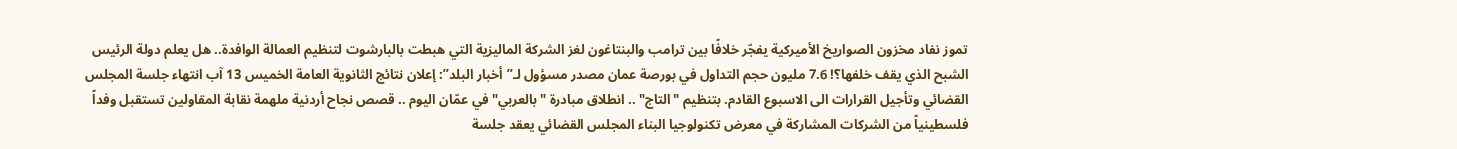تموز نفاد مخزون الصواريخ الأميركية يفجّر خلافًا بين ترامب والبنتاغون لغز الشركة الماليزية التي هبطت بالبارشوت لتنظيم العمالة الوافدة.. هل يعلم دولة الرئيس الشبح الذي يقف خلفها؟! 7.6 مليون حجم التداول في بورصة عمان مصدر مسؤول لـ”أخبار البلد”: إعلان نتائج الثانوية العامة الخميس 13 آب انتهاء جلسة المجلس القضائي وتأجيل القرارات الى الاسبوع القادم. بتنظيم "التاج" .. انطلاق مبادرة "بالعربي" في عمّان اليوم .. قصص نجاح أردنية ملهمة نقابة المقاولين تستقبل وفداً فلسطينياً من الشركات المشاركة في معرض تكنولوجيا البناء المجلس القضائي يعقد جلسة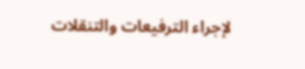لإجراء الترفيعات والتنقلات